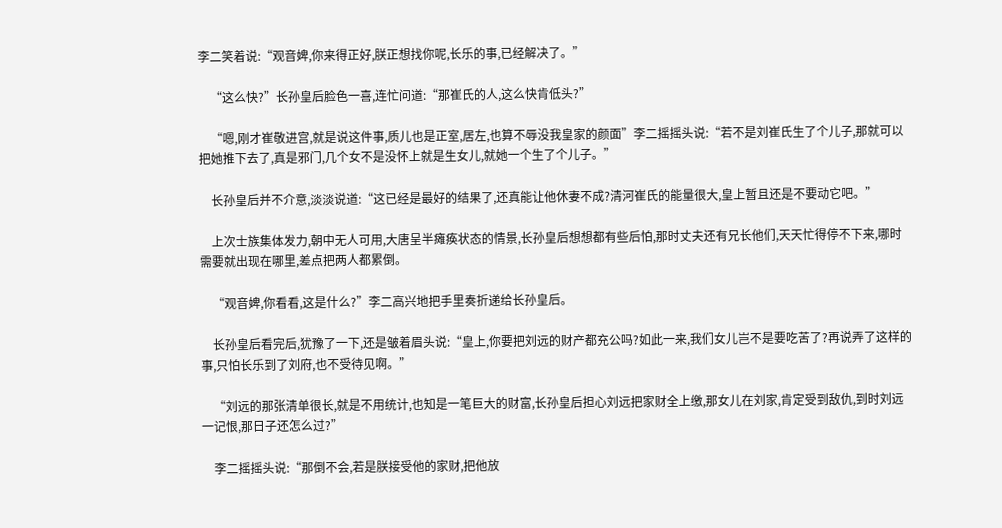李二笑着说:“观音婢,你来得正好,朕正想找你呢,长乐的事,已经解决了。”

    “这么快?”长孙皇后脸色一喜,连忙问道:“那崔氏的人,这么快肯低头?”

    “嗯,刚才崔敬进宫,就是说这件事,质儿也是正室,居左,也算不辱没我皇家的颜面”李二摇摇头说:“若不是刘崔氏生了个儿子,那就可以把她推下去了,真是邪门,几个女不是没怀上就是生女儿,就她一个生了个儿子。”

    长孙皇后并不介意,淡淡说道:“这已经是最好的结果了,还真能让他休妻不成?清河崔氏的能量很大,皇上暂且还是不要动它吧。”

    上次士族集体发力,朝中无人可用,大唐呈半瘫痪状态的情景,长孙皇后想想都有些后怕,那时丈夫还有兄长他们,天天忙得停不下来,哪时需要就出现在哪里,差点把两人都累倒。

    “观音婢,你看看,这是什么?”李二高兴地把手里奏折递给长孙皇后。

    长孙皇后看完后,犹豫了一下,还是皱着眉头说:“皇上,你要把刘远的财产都充公吗?如此一来,我们女儿岂不是要吃苦了?再说弄了这样的事,只怕长乐到了刘府,也不受待见啊。”

    “刘远的那张清单很长,就是不用统计,也知是一笔巨大的财富,长孙皇后担心刘远把家财全上缴,那女儿在刘家,肯定受到敌仇,到时刘远一记恨,那日子还怎么过?”

    李二摇摇头说:“那倒不会,若是朕接受他的家财,把他放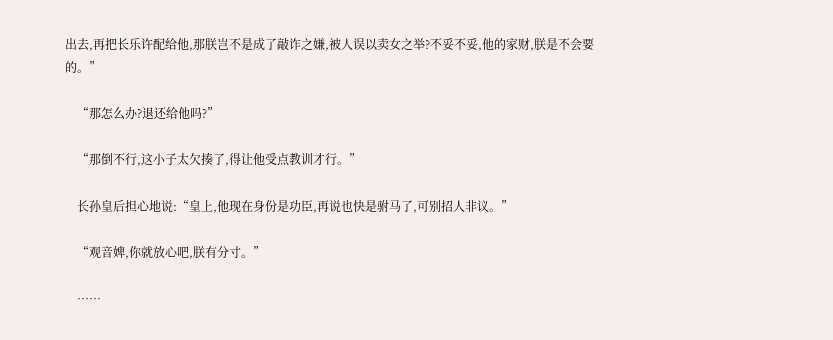出去,再把长乐许配给他,那朕岂不是成了敲诈之嫌,被人误以卖女之举?不妥不妥,他的家财,朕是不会要的。”

    “那怎么办?退还给他吗?”

    “那倒不行,这小子太欠揍了,得让他受点教训才行。”

    长孙皇后担心地说:“皇上,他现在身份是功臣,再说也快是驸马了,可别招人非议。”

    “观音婢,你就放心吧,朕有分寸。”

    ……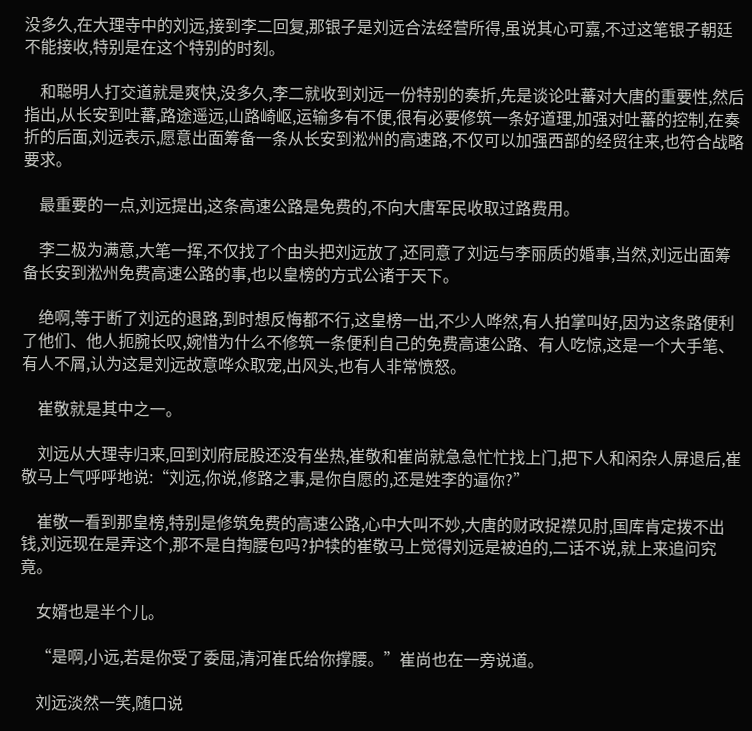没多久,在大理寺中的刘远,接到李二回复,那银子是刘远合法经营所得,虽说其心可嘉,不过这笔银子朝廷不能接收,特别是在这个特别的时刻。

    和聪明人打交道就是爽快,没多久,李二就收到刘远一份特别的奏折,先是谈论吐蕃对大唐的重要性,然后指出,从长安到吐蕃,路途遥远,山路崎岖,运输多有不便,很有必要修筑一条好道理,加强对吐蕃的控制,在奏折的后面,刘远表示,愿意出面筹备一条从长安到淞州的高速路,不仅可以加强西部的经贸往来,也符合战略要求。

    最重要的一点,刘远提出,这条高速公路是免费的,不向大唐军民收取过路费用。

    李二极为满意,大笔一挥,不仅找了个由头把刘远放了,还同意了刘远与李丽质的婚事,当然,刘远出面筹备长安到淞州免费高速公路的事,也以皇榜的方式公诸于天下。

    绝啊,等于断了刘远的退路,到时想反悔都不行,这皇榜一出,不少人哗然,有人拍掌叫好,因为这条路便利了他们、他人扼腕长叹,婉惜为什么不修筑一条便利自己的免费高速公路、有人吃惊,这是一个大手笔、有人不屑,认为这是刘远故意哗众取宠,出风头,也有人非常愤怒。

    崔敬就是其中之一。

    刘远从大理寺归来,回到刘府屁股还没有坐热,崔敬和崔尚就急急忙忙找上门,把下人和闲杂人屏退后,崔敬马上气呼呼地说:“刘远,你说,修路之事,是你自愿的,还是姓李的逼你?”

    崔敬一看到那皇榜,特别是修筑免费的高速公路,心中大叫不妙,大唐的财政捉襟见肘,国库肯定拨不出钱,刘远现在是弄这个,那不是自掏腰包吗?护犊的崔敬马上觉得刘远是被迫的,二话不说,就上来追问究竟。

    女婿也是半个儿。

    “是啊,小远,若是你受了委屈,清河崔氏给你撑腰。”崔尚也在一旁说道。

    刘远淡然一笑,随口说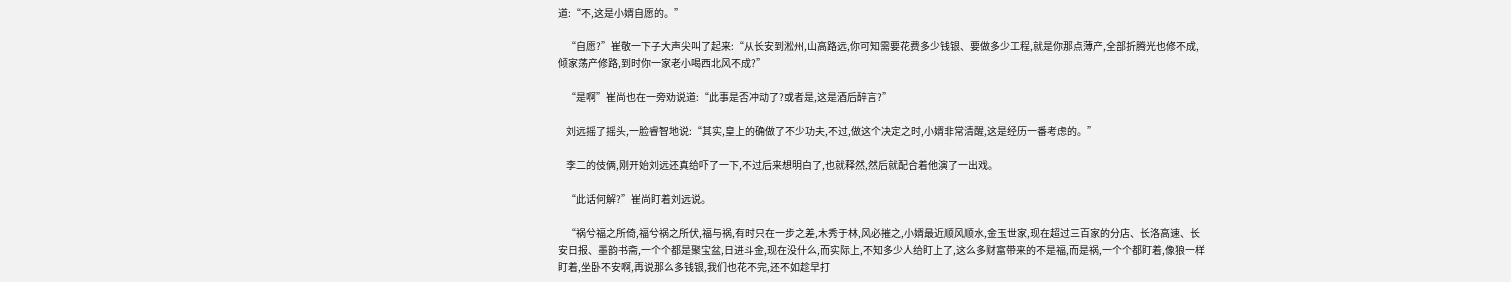道:“不,这是小婿自愿的。”

    “自愿?”崔敬一下子大声尖叫了起来:“从长安到淞州,山高路远,你可知需要花费多少钱银、要做多少工程,就是你那点薄产,全部折腾光也修不成,倾家荡产修路,到时你一家老小喝西北风不成?”

    “是啊”崔尚也在一旁劝说道:“此事是否冲动了?或者是,这是酒后醉言?”

    刘远摇了摇头,一脸睿智地说:“其实,皇上的确做了不少功夫,不过,做这个决定之时,小婿非常清醒,这是经历一番考虑的。”

    李二的伎俩,刚开始刘远还真给吓了一下,不过后来想明白了,也就释然,然后就配合着他演了一出戏。

    “此话何解?”崔尚盯着刘远说。

    “祸兮福之所倚,福兮祸之所伏,福与祸,有时只在一步之差,木秀于林,风必摧之,小婿最近顺风顺水,金玉世家,现在超过三百家的分店、长洛高速、长安日报、墨韵书斋,一个个都是聚宝盆,日进斗金,现在没什么,而实际上,不知多少人给盯上了,这么多财富带来的不是福,而是祸,一个个都盯着,像狼一样盯着,坐卧不安啊,再说那么多钱银,我们也花不完,还不如趁早打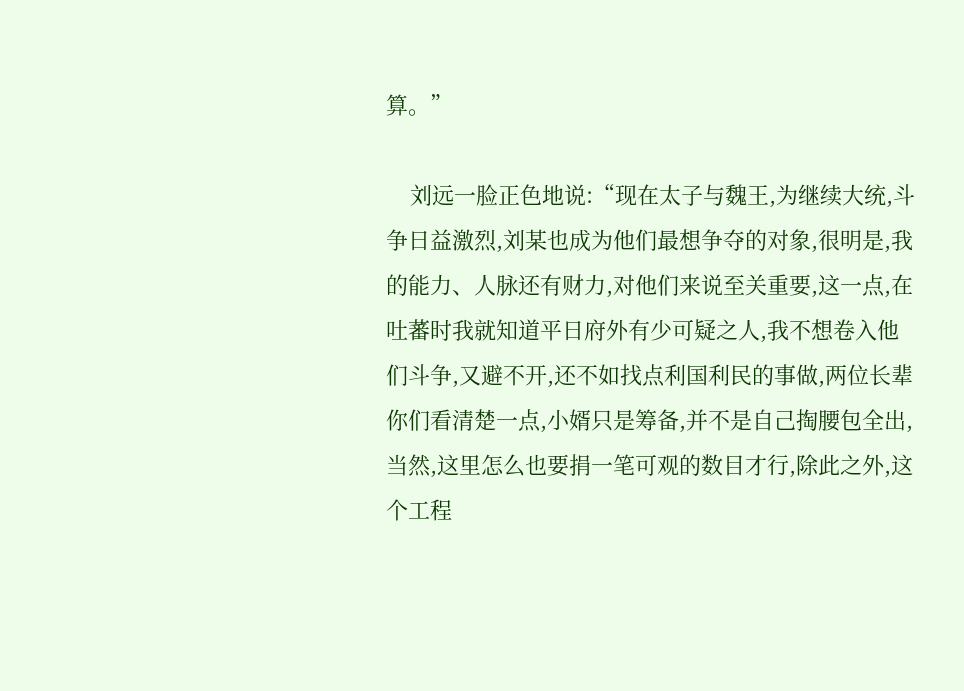算。”

    刘远一脸正色地说:“现在太子与魏王,为继续大统,斗争日益激烈,刘某也成为他们最想争夺的对象,很明是,我的能力、人脉还有财力,对他们来说至关重要,这一点,在吐蕃时我就知道平日府外有少可疑之人,我不想卷入他们斗争,又避不开,还不如找点利国利民的事做,两位长辈你们看清楚一点,小婿只是筹备,并不是自己掏腰包全出,当然,这里怎么也要捐一笔可观的数目才行,除此之外,这个工程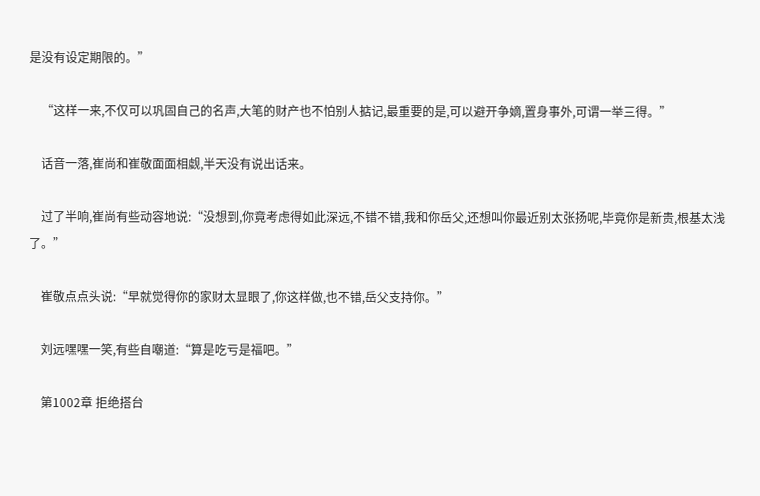是没有设定期限的。”

    “这样一来,不仅可以巩固自己的名声,大笔的财产也不怕别人掂记,最重要的是,可以避开争嫡,置身事外,可谓一举三得。”

    话音一落,崔尚和崔敬面面相觑,半天没有说出话来。

    过了半响,崔尚有些动容地说:“没想到,你竟考虑得如此深远,不错不错,我和你岳父,还想叫你最近别太张扬呢,毕竟你是新贵,根基太浅了。”

    崔敬点点头说:“早就觉得你的家财太显眼了,你这样做,也不错,岳父支持你。”

    刘远嘿嘿一笑,有些自嘲道:“算是吃亏是福吧。”

    第1002章 拒绝搭台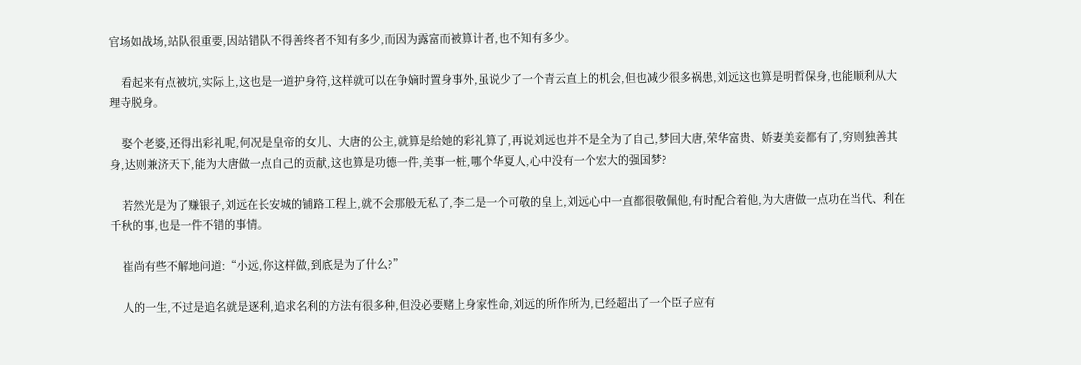官场如战场,站队很重要,因站错队不得善终者不知有多少,而因为露富而被算计者,也不知有多少。

    看起来有点被坑,实际上,这也是一道护身符,这样就可以在争嫡时置身事外,虽说少了一个青云直上的机会,但也减少很多祸患,刘远这也算是明哲保身,也能顺利从大理寺脱身。

    娶个老婆,还得出彩礼呢,何况是皇帝的女儿、大唐的公主,就算是给她的彩礼算了,再说刘远也并不是全为了自己,梦回大唐,荣华富贵、娇妻美妾都有了,穷则独善其身,达则兼济天下,能为大唐做一点自己的贡献,这也算是功德一件,美事一桩,哪个华夏人,心中没有一个宏大的强国梦?

    若然光是为了赚银子,刘远在长安城的铺路工程上,就不会那般无私了,李二是一个可敬的皇上,刘远心中一直都很敬佩他,有时配合着他,为大唐做一点功在当代、利在千秋的事,也是一件不错的事情。

    崔尚有些不解地问道:“小远,你这样做,到底是为了什么?”

    人的一生,不过是追名就是逐利,追求名利的方法有很多种,但没必要赌上身家性命,刘远的所作所为,已经超出了一个臣子应有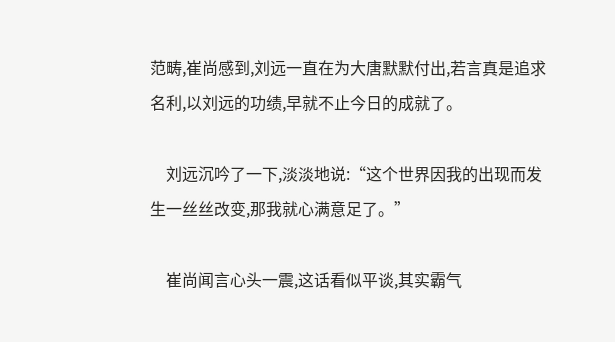范畴,崔尚感到,刘远一直在为大唐默默付出,若言真是追求名利,以刘远的功绩,早就不止今日的成就了。

    刘远沉吟了一下,淡淡地说:“这个世界因我的出现而发生一丝丝改变,那我就心满意足了。”

    崔尚闻言心头一震,这话看似平谈,其实霸气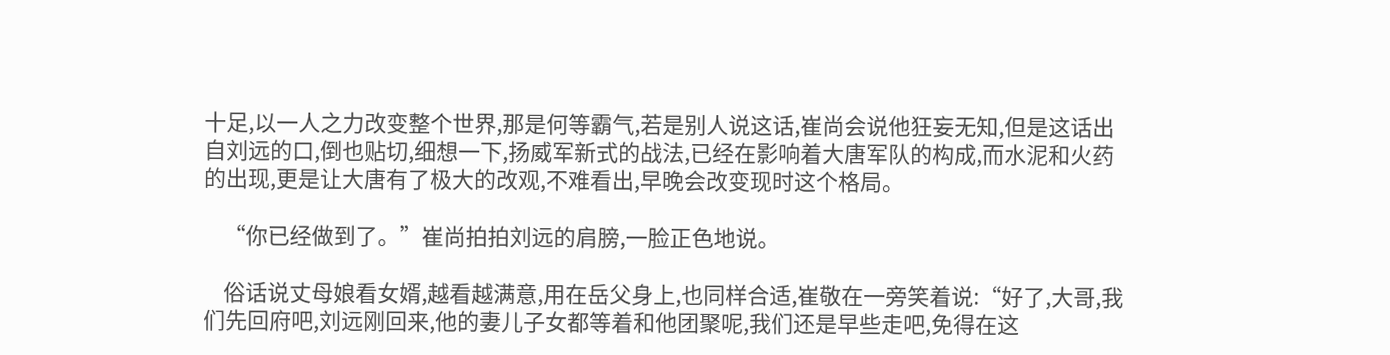十足,以一人之力改变整个世界,那是何等霸气,若是别人说这话,崔尚会说他狂妄无知,但是这话出自刘远的口,倒也贴切,细想一下,扬威军新式的战法,已经在影响着大唐军队的构成,而水泥和火药的出现,更是让大唐有了极大的改观,不难看出,早晚会改变现时这个格局。

    “你已经做到了。”崔尚拍拍刘远的肩膀,一脸正色地说。

    俗话说丈母娘看女婿,越看越满意,用在岳父身上,也同样合适,崔敬在一旁笑着说:“好了,大哥,我们先回府吧,刘远刚回来,他的妻儿子女都等着和他团聚呢,我们还是早些走吧,免得在这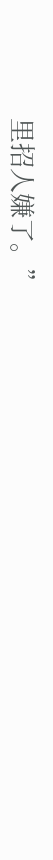里招人嫌了。”